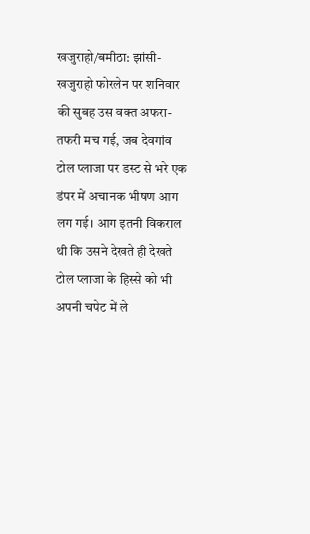खजुराहो/बमीठा: झांसी-खजुराहो फोरलेन पर शनिवार की सुबह उस वक्त अफरा-तफरी मच गई, जब देवगांव टोल प्लाजा पर डस्ट से भरे एक डंपर में अचानक भीषण आग लग गई। आग इतनी विकराल थी कि उसने देखते ही देखते टोल प्लाजा के हिस्से को भी अपनी चपेट में ले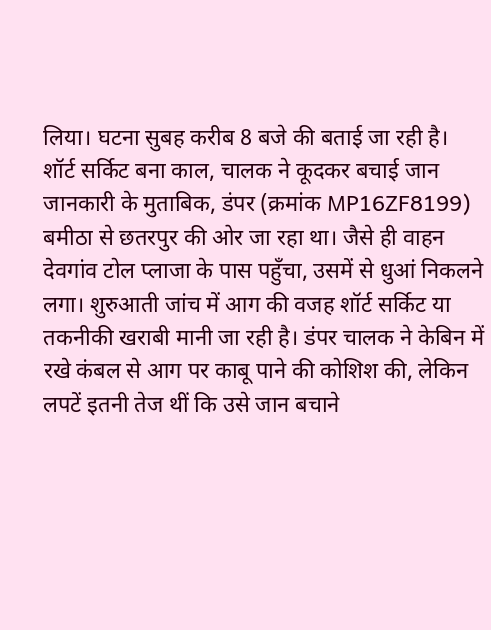लिया। घटना सुबह करीब 8 बजे की बताई जा रही है।
शॉर्ट सर्किट बना काल, चालक ने कूदकर बचाई जान
जानकारी के मुताबिक, डंपर (क्रमांक MP16ZF8199) बमीठा से छतरपुर की ओर जा रहा था। जैसे ही वाहन देवगांव टोल प्लाजा के पास पहुँचा, उसमें से धुआं निकलने लगा। शुरुआती जांच में आग की वजह शॉर्ट सर्किट या तकनीकी खराबी मानी जा रही है। डंपर चालक ने केबिन में रखे कंबल से आग पर काबू पाने की कोशिश की, लेकिन लपटें इतनी तेज थीं कि उसे जान बचाने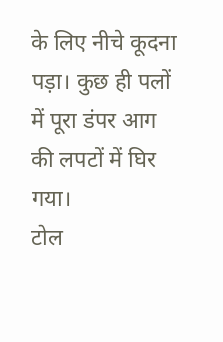के लिए नीचे कूदना पड़ा। कुछ ही पलों में पूरा डंपर आग की लपटों में घिर गया।
टोल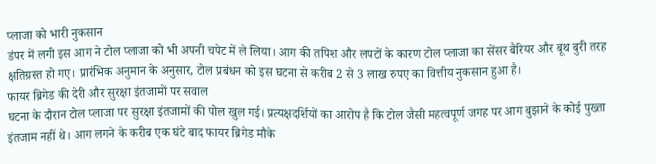प्लाजा को भारी नुकसान
डंपर में लगी इस आग ने टोल प्लाजा को भी अपनी चपेट में ले लिया। आग की तपिश और लपटों के कारण टोल प्लाजा का सेंसर बैरियर और बूथ बुरी तरह क्षतिग्रस्त हो गए। प्रारंभिक अनुमान के अनुसार, टोल प्रबंधन को इस घटना से करीब 2 से 3 लाख रुपए का वित्तीय नुकसान हुआ है।
फायर ब्रिगेड की देरी और सुरक्षा इंतजामों पर सवाल
घटना के दौरान टोल प्लाजा पर सुरक्षा इंतजामों की पोल खुल गई। प्रत्यक्षदर्शियों का आरोप है कि टोल जैसी महत्वपूर्ण जगह पर आग बुझाने के कोई पुख्ता इंतजाम नहीं थे। आग लगने के करीब एक घंटे बाद फायर ब्रिगेड मौके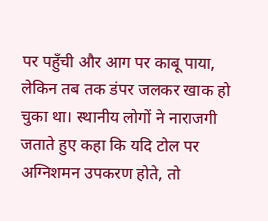पर पहुँची और आग पर काबू पाया, लेकिन तब तक डंपर जलकर खाक हो चुका था। स्थानीय लोगों ने नाराजगी जताते हुए कहा कि यदि टोल पर अग्निशमन उपकरण होते, तो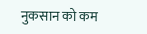नुकसान को कम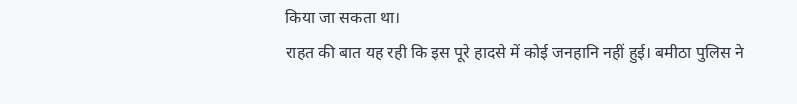किया जा सकता था।
राहत की बात यह रही कि इस पूरे हादसे में कोई जनहानि नहीं हुई। बमीठा पुलिस ने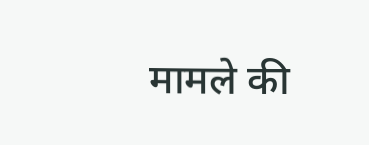मामले की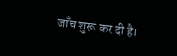जाँच शुरू कर दी है।